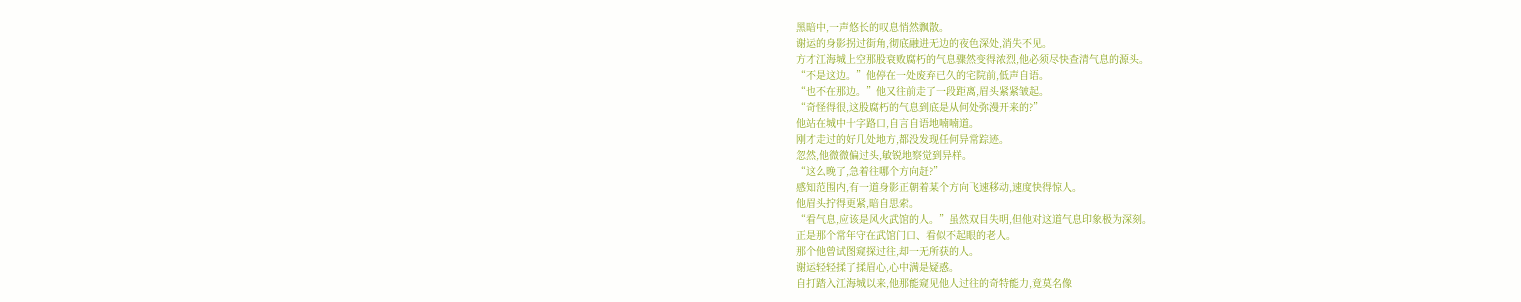黑暗中,一声悠长的叹息悄然飘散。
谢运的身影拐过街角,彻底融进无边的夜色深处,消失不见。
方才江海城上空那股衰败腐朽的气息骤然变得浓烈,他必须尽快查清气息的源头。
“不是这边。”他停在一处废弃已久的宅院前,低声自语。
“也不在那边。”他又往前走了一段距离,眉头紧紧皱起。
“奇怪得很,这股腐朽的气息到底是从何处弥漫开来的?”
他站在城中十字路口,自言自语地喃喃道。
刚才走过的好几处地方,都没发现任何异常踪迹。
忽然,他微微偏过头,敏锐地察觉到异样。
“这么晚了,急着往哪个方向赶?”
感知范围内,有一道身影正朝着某个方向飞速移动,速度快得惊人。
他眉头拧得更紧,暗自思索。
“看气息,应该是风火武馆的人。”虽然双目失明,但他对这道气息印象极为深刻。
正是那个常年守在武馆门口、看似不起眼的老人。
那个他曾试图窥探过往,却一无所获的人。
谢运轻轻揉了揉眉心,心中满是疑惑。
自打踏入江海城以来,他那能窥见他人过往的奇特能力,竟莫名像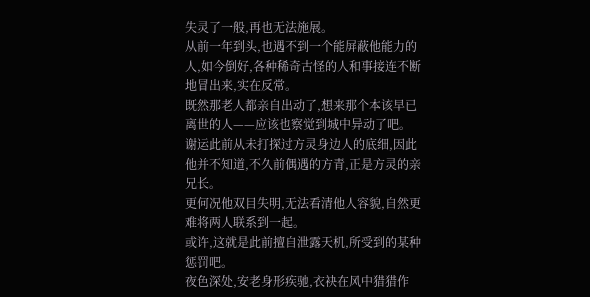失灵了一般,再也无法施展。
从前一年到头,也遇不到一个能屏蔽他能力的人,如今倒好,各种稀奇古怪的人和事接连不断地冒出来,实在反常。
既然那老人都亲自出动了,想来那个本该早已离世的人——应该也察觉到城中异动了吧。
谢运此前从未打探过方灵身边人的底细,因此他并不知道,不久前偶遇的方青,正是方灵的亲兄长。
更何况他双目失明,无法看清他人容貌,自然更难将两人联系到一起。
或许,这就是此前擅自泄露天机,所受到的某种惩罚吧。
夜色深处,安老身形疾驰,衣袂在风中猎猎作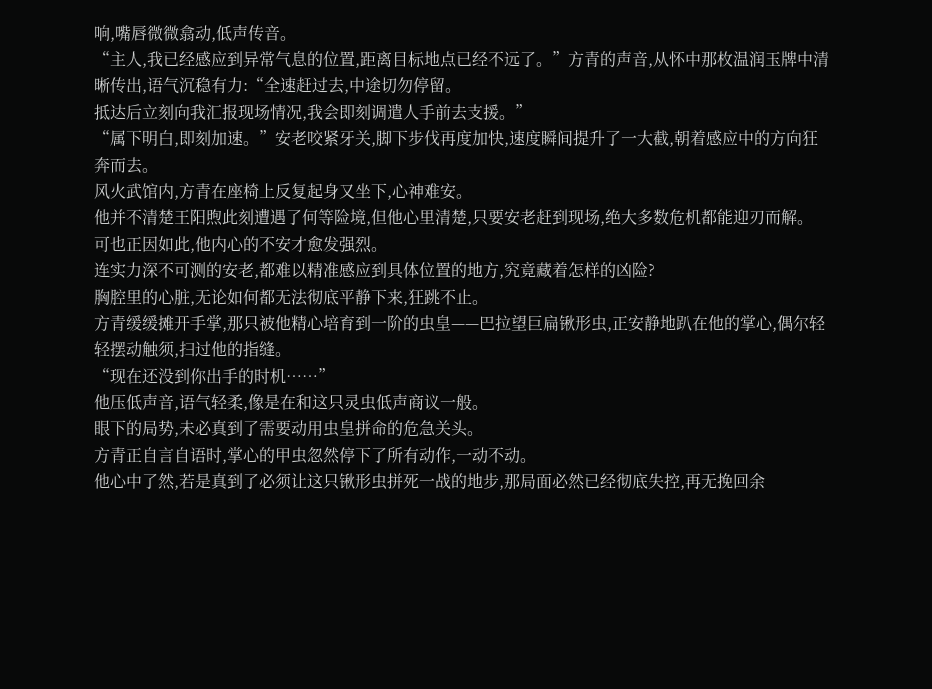响,嘴唇微微翕动,低声传音。
“主人,我已经感应到异常气息的位置,距离目标地点已经不远了。”方青的声音,从怀中那枚温润玉牌中清晰传出,语气沉稳有力:“全速赶过去,中途切勿停留。
抵达后立刻向我汇报现场情况,我会即刻调遣人手前去支援。”
“属下明白,即刻加速。”安老咬紧牙关,脚下步伐再度加快,速度瞬间提升了一大截,朝着感应中的方向狂奔而去。
风火武馆内,方青在座椅上反复起身又坐下,心神难安。
他并不清楚王阳煦此刻遭遇了何等险境,但他心里清楚,只要安老赶到现场,绝大多数危机都能迎刃而解。
可也正因如此,他内心的不安才愈发强烈。
连实力深不可测的安老,都难以精准感应到具体位置的地方,究竟藏着怎样的凶险?
胸腔里的心脏,无论如何都无法彻底平静下来,狂跳不止。
方青缓缓摊开手掌,那只被他精心培育到一阶的虫皇——巴拉望巨扁锹形虫,正安静地趴在他的掌心,偶尔轻轻摆动触须,扫过他的指缝。
“现在还没到你出手的时机……”
他压低声音,语气轻柔,像是在和这只灵虫低声商议一般。
眼下的局势,未必真到了需要动用虫皇拼命的危急关头。
方青正自言自语时,掌心的甲虫忽然停下了所有动作,一动不动。
他心中了然,若是真到了必须让这只锹形虫拼死一战的地步,那局面必然已经彻底失控,再无挽回余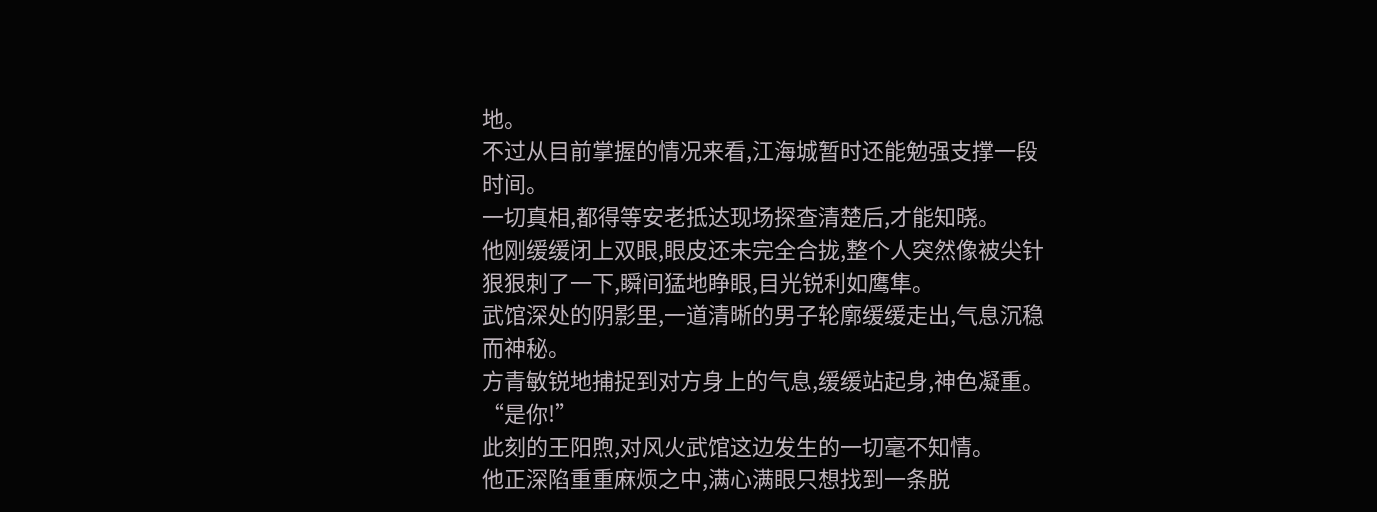地。
不过从目前掌握的情况来看,江海城暂时还能勉强支撑一段时间。
一切真相,都得等安老抵达现场探查清楚后,才能知晓。
他刚缓缓闭上双眼,眼皮还未完全合拢,整个人突然像被尖针狠狠刺了一下,瞬间猛地睁眼,目光锐利如鹰隼。
武馆深处的阴影里,一道清晰的男子轮廓缓缓走出,气息沉稳而神秘。
方青敏锐地捕捉到对方身上的气息,缓缓站起身,神色凝重。
“是你!”
此刻的王阳煦,对风火武馆这边发生的一切毫不知情。
他正深陷重重麻烦之中,满心满眼只想找到一条脱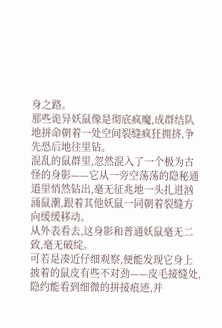身之路。
那些诡异妖鼠像是彻底疯魔,成群结队地拼命朝着一处空间裂缝疯狂拥挤,争先恐后地往里钻。
混乱的鼠群里,忽然混入了一个极为古怪的身影——它从一旁空荡荡的隐秘通道里悄然钻出,毫无征兆地一头扎进汹涌鼠潮,跟着其他妖鼠一同朝着裂缝方向缓缓移动。
从外表看去,这身影和普通妖鼠毫无二致,毫无破绽。
可若是凑近仔细观察,便能发现它身上披着的鼠皮有些不对劲——皮毛接缝处,隐约能看到细微的拼接痕迹,并